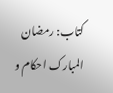کتاب: رمضان المبارک احکام و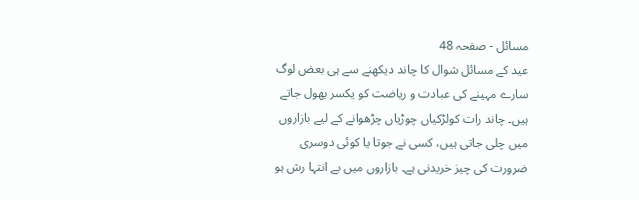مسائل - صفحہ 48
عید کے مسائل شوال کا چاند دیکھنے سے ہی بعض لوگ سارے مہینے کی عبادت و ریاضت کو یکسر بھول جاتے ہیں۔ چاند رات کولڑکیاں چوڑیاں چڑھوانے کے لیے بازاروں میں چلی جاتی ہیں، کسی نے جوتا یا کوئی دوسری ضرورت کی چیز خریدنی ہے۔ بازاروں میں بے انتہا رش ہو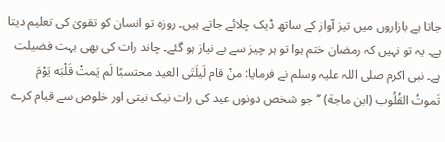جاتا ہے بازاروں میں تیز آواز کے ساتھ ڈیک چلائے جاتے ہیں۔ روزہ تو انسان کو تقویٰ کی تعلیم دیتا ہے۔ یہ تو نہیں کہ رمضان ختم ہوا تو ہر چیز سے بے نیاز ہو گئے۔ چاند رات کی بھی بہت فضیلت ہے۔ نبی اکرم صلی اللہ علیہ وسلم نے فرمایا: منْ قام لَیلَتَی العید محتسبًا لَم یَمتْ قَلْبَه یَوْمَ تَموتُ القُلُوب (ابن ماجة) ’’جو شخص دونوں عید کی رات نیک نیتی اور خلوص سے قیام کرے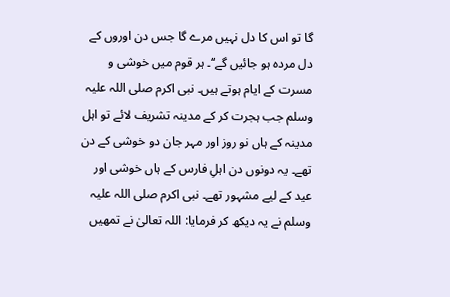گا تو اس کا دل نہیں مرے گا جس دن اوروں کے دل مردہ ہو جائیں گے‘‘۔ ہر قوم میں خوشی و مسرت کے ایام ہوتے ہیں۔ نبی اکرم صلی اللہ علیہ وسلم جب ہجرت کر کے مدینہ تشریف لائے تو اہل مدینہ کے ہاں نو روز اور مہر جان دو خوشی کے دن تھے۔ یہ دونوں دن اہلِ فارس کے ہاں خوشی اور عید کے لیے مشہور تھے۔ نبی اکرم صلی اللہ علیہ وسلم نے یہ دیکھ کر فرمایا: اللہ تعالیٰ نے تمھیں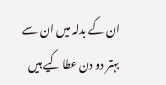ان کے بدلہ میں ان سے بہتر دو دن عطا کیے ہیں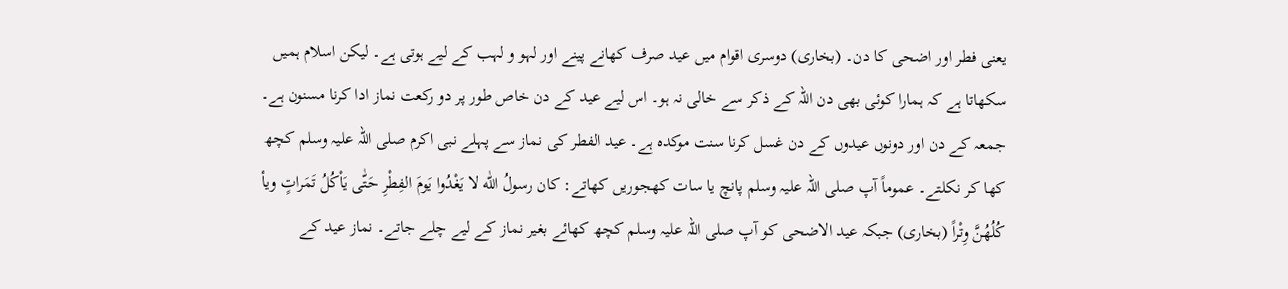یعنی فطر اور اضحی کا دن۔ (بخاری) دوسری اقوام میں عید صرف کھانے پینے اور لہو و لہب کے لیے ہوتی ہے۔ لیکن اسلام ہمیں سکھاتا ہے کہ ہمارا کوئی بھی دن اللہ کے ذکر سے خالی نہ ہو۔ اس لیے عید کے دن خاص طور پر دو رکعت نماز ادا کرنا مسنون ہے۔ جمعہ کے دن اور دونوں عیدوں کے دن غسل کرنا سنت موکدہ ہے۔ عید الفطر کی نماز سے پہلے نبی اکرم صلی اللہ علیہ وسلم کچھ کھا کر نکلتے۔ عموماً آپ صلی اللہ علیہ وسلم پانچ یا سات کھجوریں کھاتے: کان رسولُ اللّٰه لا یَغْدُوا یَومَ الفِطْرِ حَتّٰی یَاْکُلُ تَمَراتٍ ویأ کُلُهُنَّ وِتْراً (بخاری) جبکہ عید الاضحی کو آپ صلی اللہ علیہ وسلم کچھ کھائے بغیر نماز کے لیے چلے جاتے۔ نماز عید کے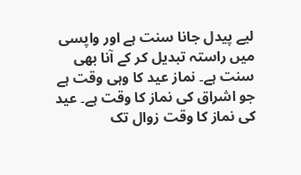لیے پیدل جانا سنت ہے اور واپسی میں راستہ تبدیل کر کے آنا بھی سنت ہے۔ نماز عید کا وہی وقت ہے جو اشراق کی نماز کا وقت ہے۔ عید کی نماز کا وقت زوال تک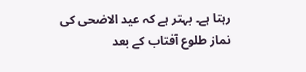رہتا ہے۔ بہتر ہے کہ عید الاضحی کی نماز طلوع آفتاب کے بعد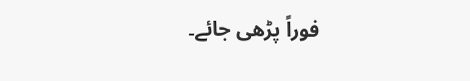فوراً پڑھی جائے۔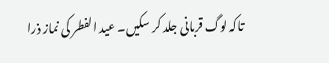تاکہ لوگ قربانی جلد کر سکیں۔ عید الفطر کی نماز ذرا